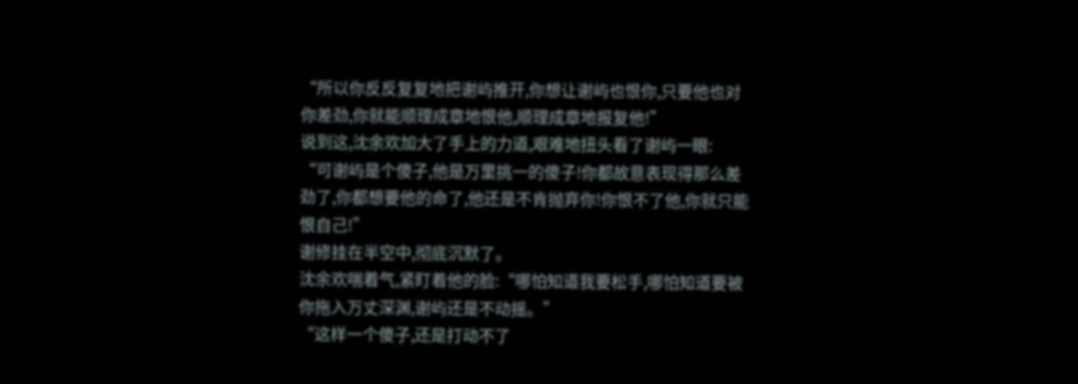“所以你反反复复地把谢屿推开,你想让谢屿也恨你,只要他也对你差劲,你就能顺理成章地恨他,顺理成章地报复他!”
说到这,沈余欢加大了手上的力道,艰难地扭头看了谢屿一眼:
“可谢屿是个傻子,他是万里挑一的傻子!你都故意表现得那么差劲了,你都想要他的命了,他还是不肯抛弃你!你恨不了他,你就只能恨自己!”
谢修挂在半空中,彻底沉默了。
沈余欢喘着气,紧盯着他的脸:“哪怕知道我要松手,哪怕知道要被你拖入万丈深渊,谢屿还是不动摇。”
“这样一个傻子,还是打动不了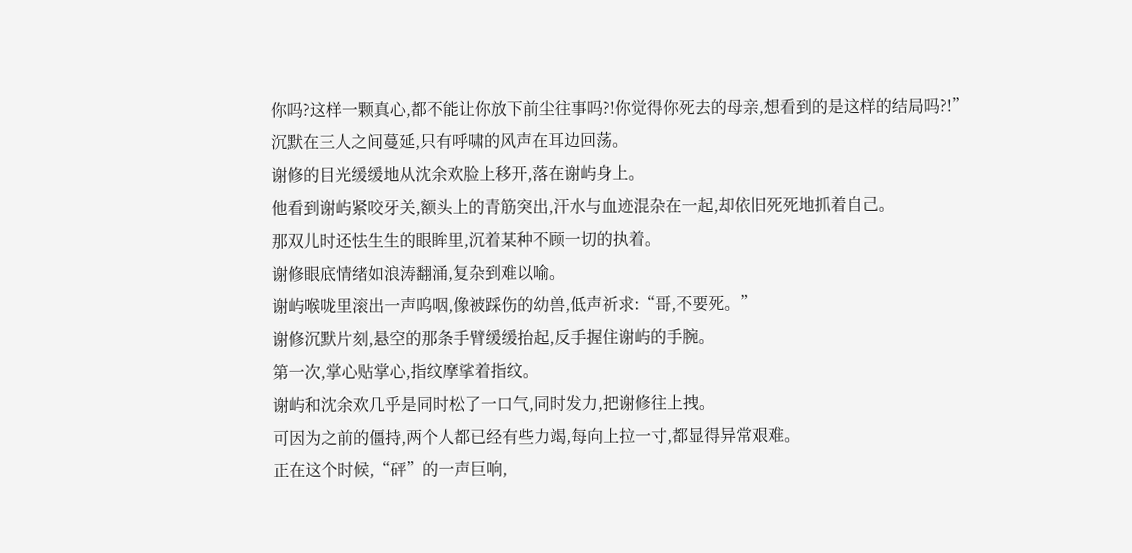你吗?这样一颗真心,都不能让你放下前尘往事吗?!你觉得你死去的母亲,想看到的是这样的结局吗?!”
沉默在三人之间蔓延,只有呼啸的风声在耳边回荡。
谢修的目光缓缓地从沈余欢脸上移开,落在谢屿身上。
他看到谢屿紧咬牙关,额头上的青筋突出,汗水与血迹混杂在一起,却依旧死死地抓着自己。
那双儿时还怯生生的眼眸里,沉着某种不顾一切的执着。
谢修眼底情绪如浪涛翻涌,复杂到难以喻。
谢屿喉咙里滚出一声呜咽,像被踩伤的幼兽,低声祈求:“哥,不要死。”
谢修沉默片刻,悬空的那条手臂缓缓抬起,反手握住谢屿的手腕。
第一次,掌心贴掌心,指纹摩挲着指纹。
谢屿和沈余欢几乎是同时松了一口气,同时发力,把谢修往上拽。
可因为之前的僵持,两个人都已经有些力竭,每向上拉一寸,都显得异常艰难。
正在这个时候,“砰”的一声巨响,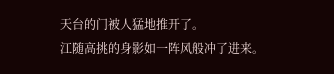天台的门被人猛地推开了。
江随高挑的身影如一阵风般冲了进来。